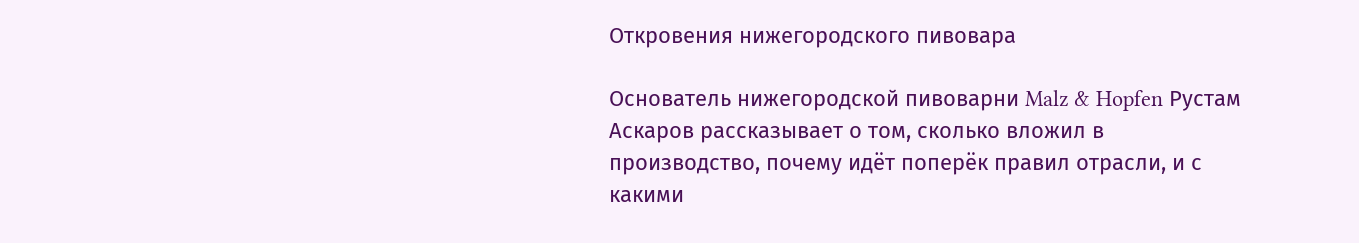Откровения нижегородского пивовара

Основатель нижегородской пивоварни Malz & Hopfen Рустам Аскаров рассказывает о том, сколько вложил в производство, почему идёт поперёк правил отрасли, и с какими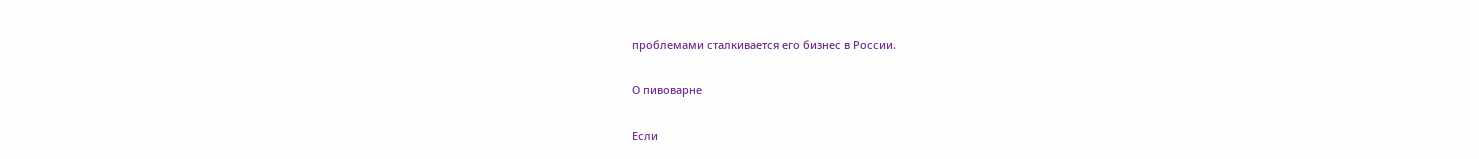проблемами сталкивается его бизнес в России.

О пивоварне

Если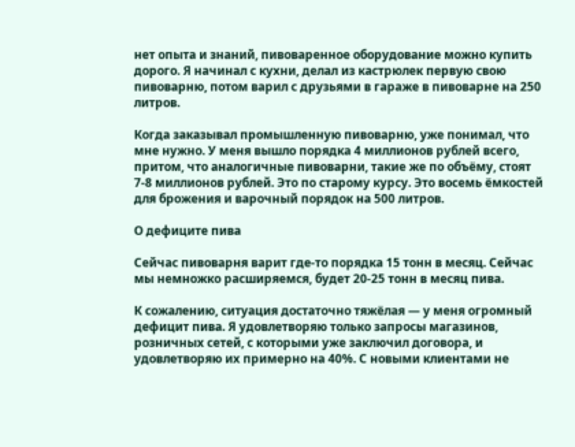нет опыта и знаний, пивоваренное оборудование можно купить дорого. Я начинал с кухни, делал из кастрюлек первую свою пивоварню, потом варил с друзьями в гараже в пивоварне на 250 литров.

Когда заказывал промышленную пивоварню, уже понимал, что мне нужно. У меня вышло порядка 4 миллионов рублей всего, притом, что аналогичные пивоварни, такие же по объёму, стоят 7-8 миллионов рублей. Это по старому курсу. Это восемь ёмкостей для брожения и варочный порядок на 500 литров.

О дефиците пива

Сейчас пивоварня варит где-то порядка 15 тонн в месяц. Сейчас мы немножко расширяемся, будет 20-25 тонн в месяц пива.

К сожалению, ситуация достаточно тяжёлая — у меня огромный дефицит пива. Я удовлетворяю только запросы магазинов, розничных сетей, с которыми уже заключил договора, и удовлетворяю их примерно на 40%. С новыми клиентами не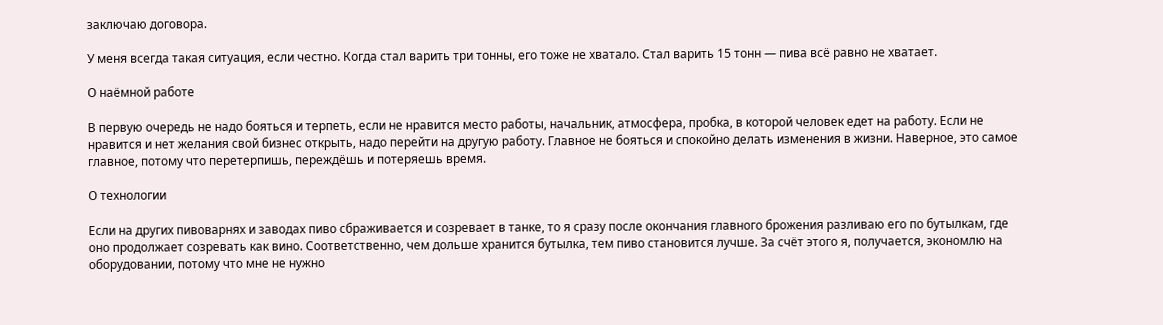заключаю договора.

У меня всегда такая ситуация, если честно. Когда стал варить три тонны, его тоже не хватало. Стал варить 15 тонн — пива всё равно не хватает.

О наёмной работе

В первую очередь не надо бояться и терпеть, если не нравится место работы, начальник, атмосфера, пробка, в которой человек едет на работу. Если не нравится и нет желания свой бизнес открыть, надо перейти на другую работу. Главное не бояться и спокойно делать изменения в жизни. Наверное, это самое главное, потому что перетерпишь, переждёшь и потеряешь время.

О технологии

Если на других пивоварнях и заводах пиво сбраживается и созревает в танке, то я сразу после окончания главного брожения разливаю его по бутылкам, где оно продолжает созревать как вино. Соответственно, чем дольше хранится бутылка, тем пиво становится лучше. За счёт этого я, получается, экономлю на оборудовании, потому что мне не нужно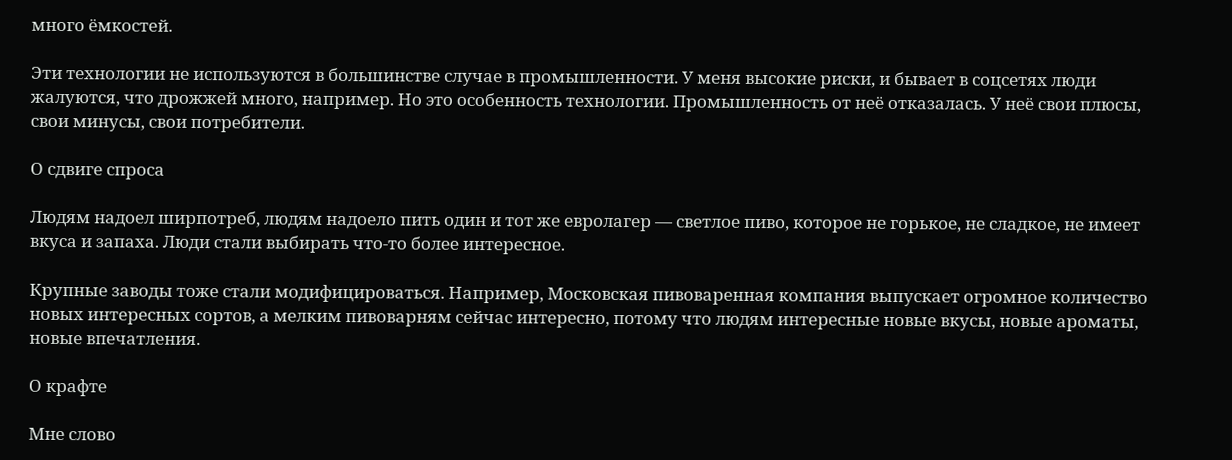много ёмкостей.

Эти технологии не используются в большинстве случае в промышленности. У меня высокие риски, и бывает в соцсетях люди жалуются, что дрожжей много, например. Но это особенность технологии. Промышленность от неё отказалась. У неё свои плюсы, свои минусы, свои потребители.

О сдвиге спроса

Людям надоел ширпотреб, людям надоело пить один и тот же евролагер — светлое пиво, которое не горькое, не сладкое, не имеет вкуса и запаха. Люди стали выбирать что-то более интересное.

Крупные заводы тоже стали модифицироваться. Например, Московская пивоваренная компания выпускает огромное количество новых интересных сортов, а мелким пивоварням сейчас интересно, потому что людям интересные новые вкусы, новые ароматы, новые впечатления.

О крафте

Мне слово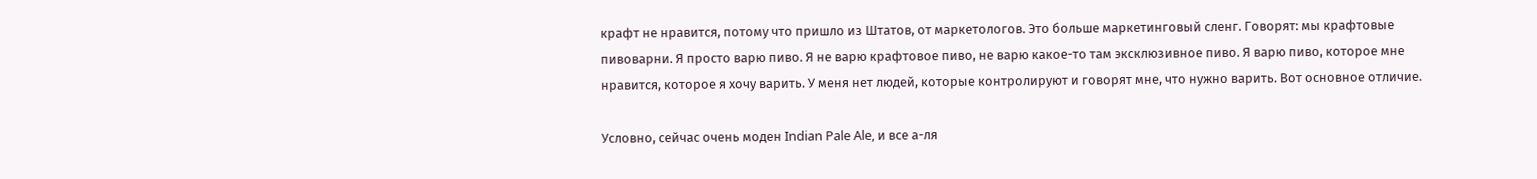крафт не нравится, потому что пришло из Штатов, от маркетологов. Это больше маркетинговый сленг. Говорят: мы крафтовые пивоварни. Я просто варю пиво. Я не варю крафтовое пиво, не варю какое-то там эксклюзивное пиво. Я варю пиво, которое мне нравится, которое я хочу варить. У меня нет людей, которые контролируют и говорят мне, что нужно варить. Вот основное отличие.

Условно, сейчас очень моден Indian Pale Ale, и все а-ля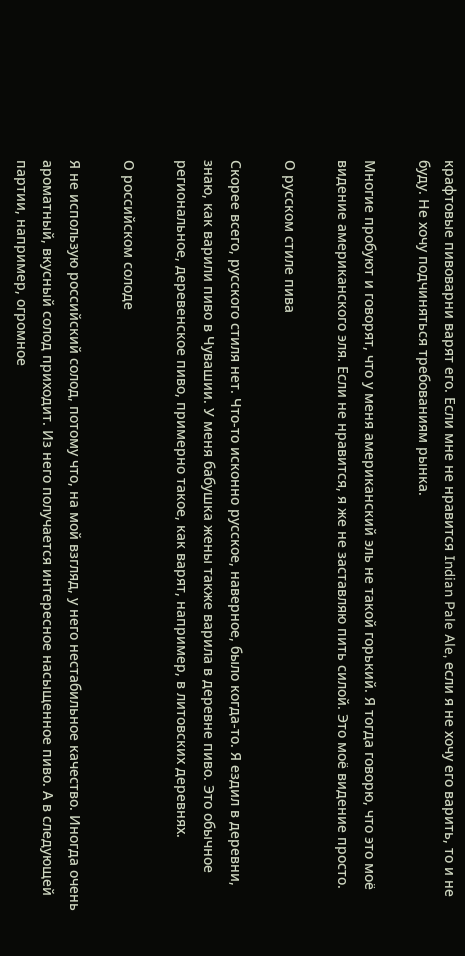крафтовые пивоварни варят его. Если мне не нравится Indian Pale Ale, если я не хочу его варить, то и не буду. Не хочу подчиняться требованиям рынка.

Многие пробуют и говорят, что у меня американский эль не такой горький. Я тогда говорю, что это моё видение американского эля. Если не нравится, я же не заставляю пить силой. Это моё видение просто.

О русском стиле пива

Скорее всего, русского стиля нет. Что-то исконно русское, наверное, было когда-то. Я ездил в деревни, знаю, как варили пиво в Чувашии. У меня бабушка жены также варила в деревне пиво. Это обычное региональное, деревенское пиво, примерно такое, как варят, например, в литовских деревнях.

О российском солоде

Я не использую российский солод, потому что, на мой взгляд, у него нестабильное качество. Иногда очень ароматный, вкусный солод приходит. Из него получается интересное насыщенное пиво. А в следующей партии, например, огромное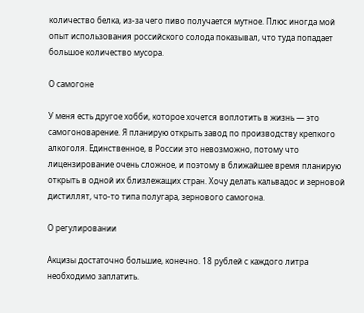количество белка, из-за чего пиво получается мутное. Плюс иногда мой опыт использования российского солода показывал, что туда попадает большое количество мусора.

О самогоне

У меня есть другое хобби, которое хочется воплотить в жизнь — это самогоноварение. Я планирую открыть завод по производству крепкого алкоголя. Единственное, в России это невозможно, потому что лицензирование очень сложное, и поэтому в ближайшее время планирую открыть в одной их близлежащих стран. Хочу делать кальвадос и зерновой дистиллят, что-то типа полугара, зернового самогона.

О регулировании

Акцизы достаточно большие, конечно. 18 рублей с каждого литра необходимо заплатить.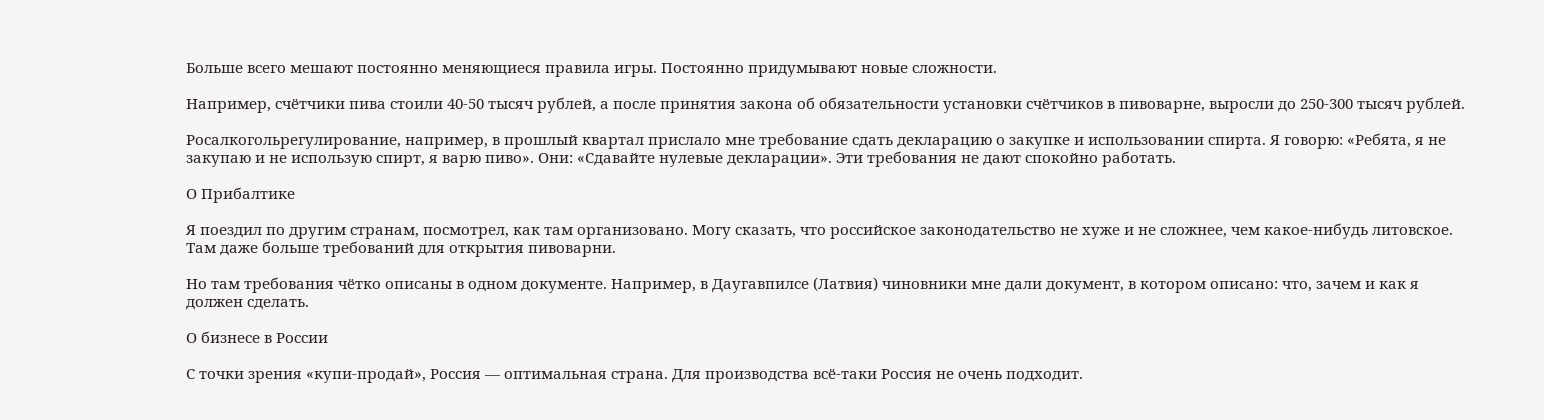Больше всего мешают постоянно меняющиеся правила игры. Постоянно придумывают новые сложности.

Например, счётчики пива стоили 40-50 тысяч рублей, а после принятия закона об обязательности установки счётчиков в пивоварне, выросли до 250-300 тысяч рублей.

Росалкогольрегулирование, например, в прошлый квартал прислало мне требование сдать декларацию о закупке и использовании спирта. Я говорю: «Ребята, я не закупаю и не использую спирт, я варю пиво». Они: «Сдавайте нулевые декларации». Эти требования не дают спокойно работать.

О Прибалтике

Я поездил по другим странам, посмотрел, как там организовано. Могу сказать, что российское законодательство не хуже и не сложнее, чем какое-нибудь литовское. Там даже больше требований для открытия пивоварни.

Но там требования чётко описаны в одном документе. Например, в Даугавпилсе (Латвия) чиновники мне дали документ, в котором описано: что, зачем и как я должен сделать.

О бизнесе в России

С точки зрения «купи-продай», Россия — оптимальная страна. Для производства всё-таки Россия не очень подходит.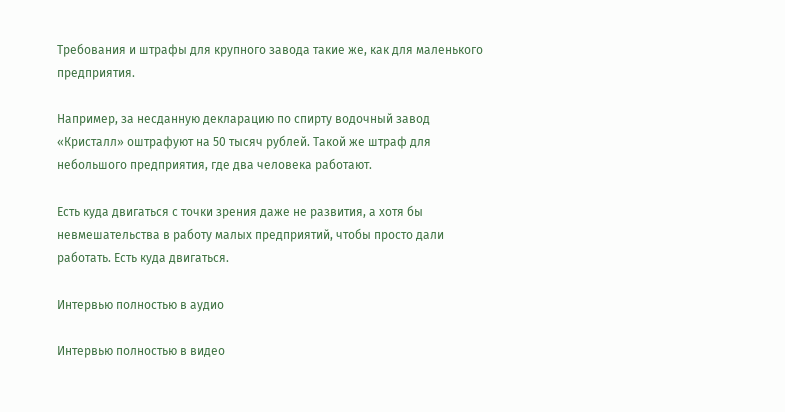Требования и штрафы для крупного завода такие же, как для маленького предприятия.

Например, за несданную декларацию по спирту водочный завод «Кристалл» оштрафуют на 50 тысяч рублей. Такой же штраф для небольшого предприятия, где два человека работают.

Есть куда двигаться с точки зрения даже не развития, а хотя бы невмешательства в работу малых предприятий, чтобы просто дали работать. Есть куда двигаться.

Интервью полностью в аудио

Интервью полностью в видео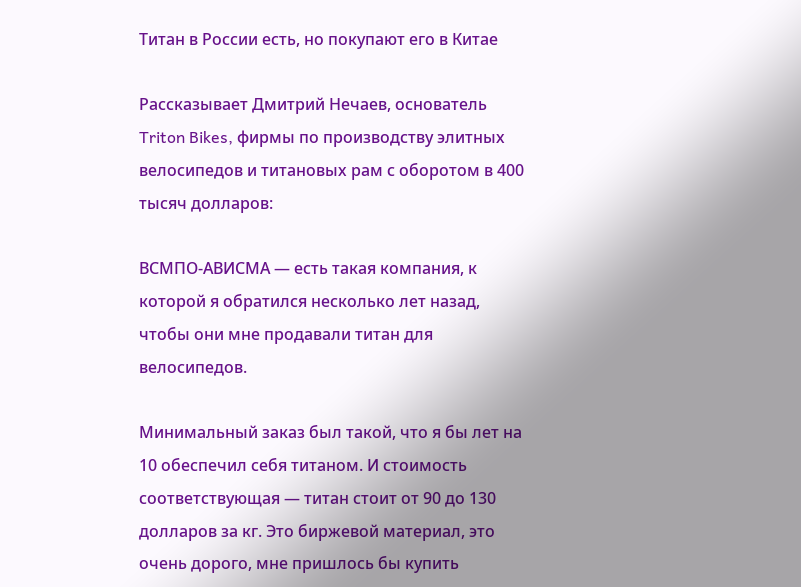Титан в России есть, но покупают его в Китае

Рассказывает Дмитрий Нечаев, основатель Triton Bikes, фирмы по производству элитных велосипедов и титановых рам с оборотом в 400 тысяч долларов:

ВСМПО-АВИСМА — есть такая компания, к которой я обратился несколько лет назад, чтобы они мне продавали титан для велосипедов.

Минимальный заказ был такой, что я бы лет на 10 обеспечил себя титаном. И стоимость соответствующая — титан стоит от 90 до 130 долларов за кг. Это биржевой материал, это очень дорого, мне пришлось бы купить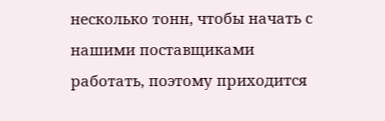несколько тонн, чтобы начать с нашими поставщиками работать, поэтому приходится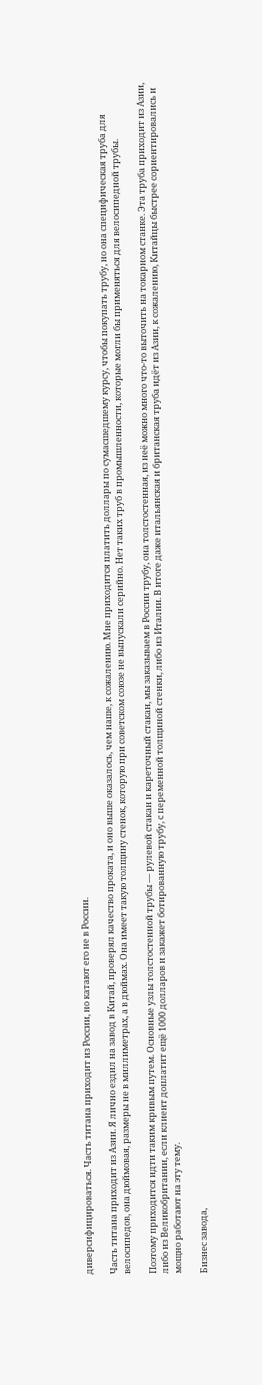диверсифицироваться. Часть титана приходит из России, но катают его не в России.

Часть титана приходит из Азии. Я лично ездил на завод в Китай, проверял качество проката, и оно выше оказалось, чем наше, к сожалению. Мне приходится платить доллары по сумасшедшему курсу, чтобы покупать трубу, но она специфическая труба для велосипедов, она дюймовая, размеры не в миллиметрах, а в дюймах. Она имеет такую толщину стенок, которую при советском союзе не выпускали серийно. Нет таких труб в промышленности, которые могли бы применяться для велосипедной трубы.

Поэтому приходится идти таким кривым путем. Основные узлы толстостенной трубы — рулевой стакан и кареточный стакан, мы заказываем в России трубу, она толстостенная, из неё можно много что-то выточить на токарном станке. Эта труба приходит из Азии, либо из Великобритании, если клиент доплатит ещё 1000 долларов и закажет ботированную трубу, с переменной толщиной стенки, либо из Италии. В итоге даже итальянская и британская труба идёт из Азии, к сожалению, Китайцы быстрее сориентировались и мощно работают на эту тему.

Бизнес завода,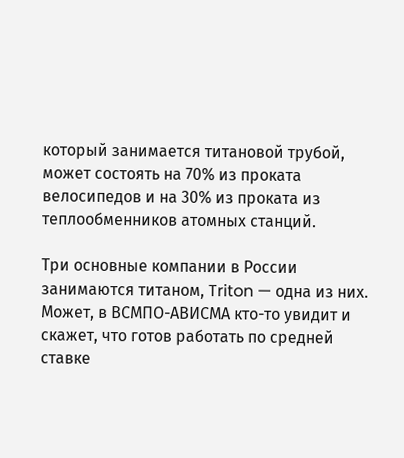который занимается титановой трубой, может состоять на 70% из проката велосипедов и на 30% из проката из теплообменников атомных станций.

Три основные компании в России занимаются титаном, Triton — одна из них. Может, в ВСМПО-АВИСМА кто-то увидит и скажет, что готов работать по средней ставке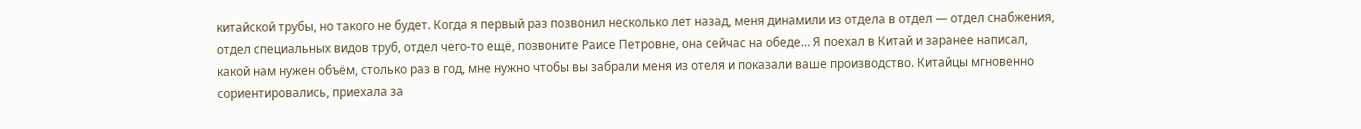китайской трубы, но такого не будет. Когда я первый раз позвонил несколько лет назад, меня динамили из отдела в отдел — отдел снабжения, отдел специальных видов труб, отдел чего-то ещё, позвоните Раисе Петровне, она сейчас на обеде… Я поехал в Китай и заранее написал, какой нам нужен объём, столько раз в год, мне нужно чтобы вы забрали меня из отеля и показали ваше производство. Китайцы мгновенно сориентировались, приехала за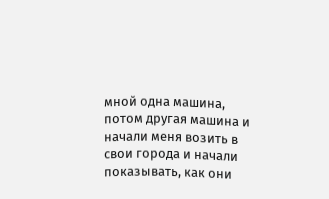мной одна машина, потом другая машина и начали меня возить в свои города и начали показывать, как они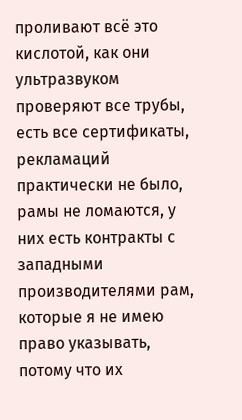проливают всё это кислотой, как они ультразвуком проверяют все трубы, есть все сертификаты, рекламаций практически не было, рамы не ломаются, у них есть контракты с западными производителями рам, которые я не имею право указывать, потому что их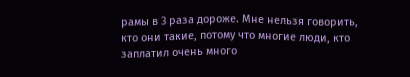рамы в 3 раза дороже. Мне нельзя говорить, кто они такие, потому что многие люди, кто заплатил очень много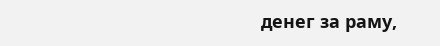денег за раму,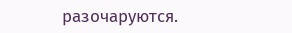разочаруются.